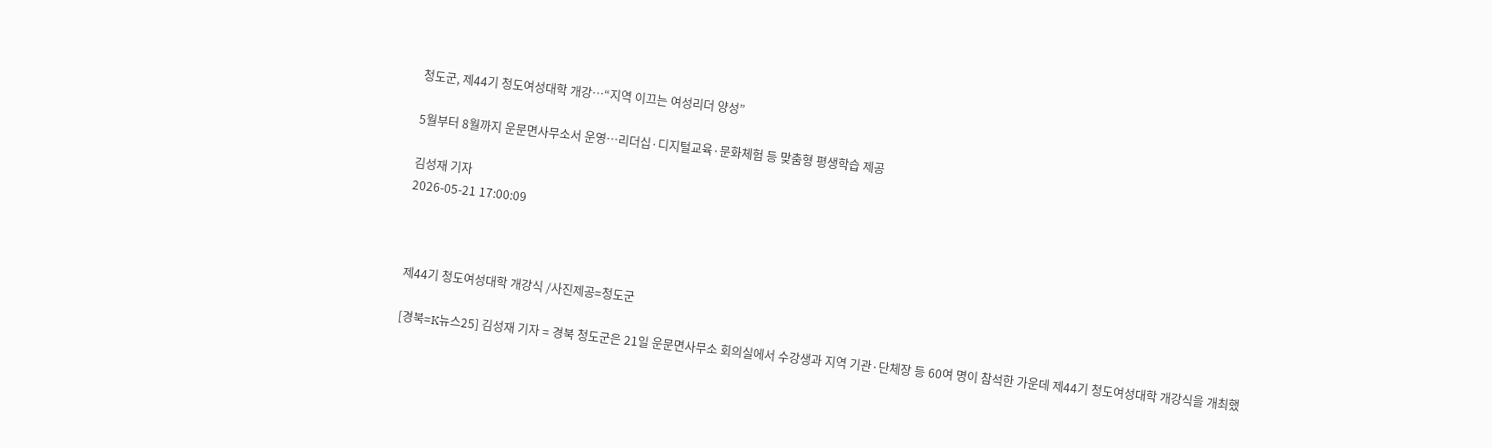청도군, 제44기 청도여성대학 개강…“지역 이끄는 여성리더 양성”

5월부터 8월까지 운문면사무소서 운영…리더십·디지털교육·문화체험 등 맞춤형 평생학습 제공

김성재 기자
2026-05-21 17:00:09



제44기 청도여성대학 개강식 /사진제공=청도군

[경북=K뉴스25] 김성재 기자 = 경북 청도군은 21일 운문면사무소 회의실에서 수강생과 지역 기관·단체장 등 60여 명이 참석한 가운데 제44기 청도여성대학 개강식을 개최했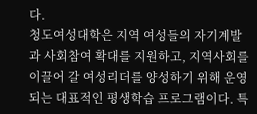다.
청도여성대학은 지역 여성들의 자기계발과 사회참여 확대를 지원하고, 지역사회를 이끌어 갈 여성리더를 양성하기 위해 운영되는 대표적인 평생학습 프로그램이다. 특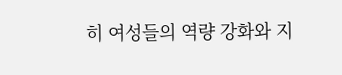히 여성들의 역량 강화와 지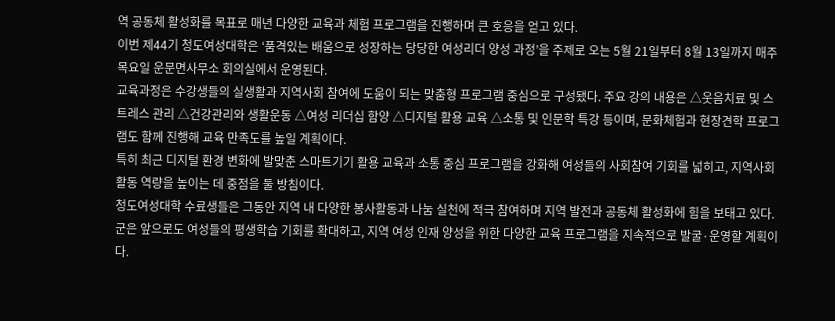역 공동체 활성화를 목표로 매년 다양한 교육과 체험 프로그램을 진행하며 큰 호응을 얻고 있다.
이번 제44기 청도여성대학은 ‘품격있는 배움으로 성장하는 당당한 여성리더 양성 과정’을 주제로 오는 5월 21일부터 8월 13일까지 매주 목요일 운문면사무소 회의실에서 운영된다.
교육과정은 수강생들의 실생활과 지역사회 참여에 도움이 되는 맞춤형 프로그램 중심으로 구성됐다. 주요 강의 내용은 △웃음치료 및 스트레스 관리 △건강관리와 생활운동 △여성 리더십 함양 △디지털 활용 교육 △소통 및 인문학 특강 등이며, 문화체험과 현장견학 프로그램도 함께 진행해 교육 만족도를 높일 계획이다.
특히 최근 디지털 환경 변화에 발맞춘 스마트기기 활용 교육과 소통 중심 프로그램을 강화해 여성들의 사회참여 기회를 넓히고, 지역사회 활동 역량을 높이는 데 중점을 둘 방침이다.
청도여성대학 수료생들은 그동안 지역 내 다양한 봉사활동과 나눔 실천에 적극 참여하며 지역 발전과 공동체 활성화에 힘을 보태고 있다. 군은 앞으로도 여성들의 평생학습 기회를 확대하고, 지역 여성 인재 양성을 위한 다양한 교육 프로그램을 지속적으로 발굴·운영할 계획이다.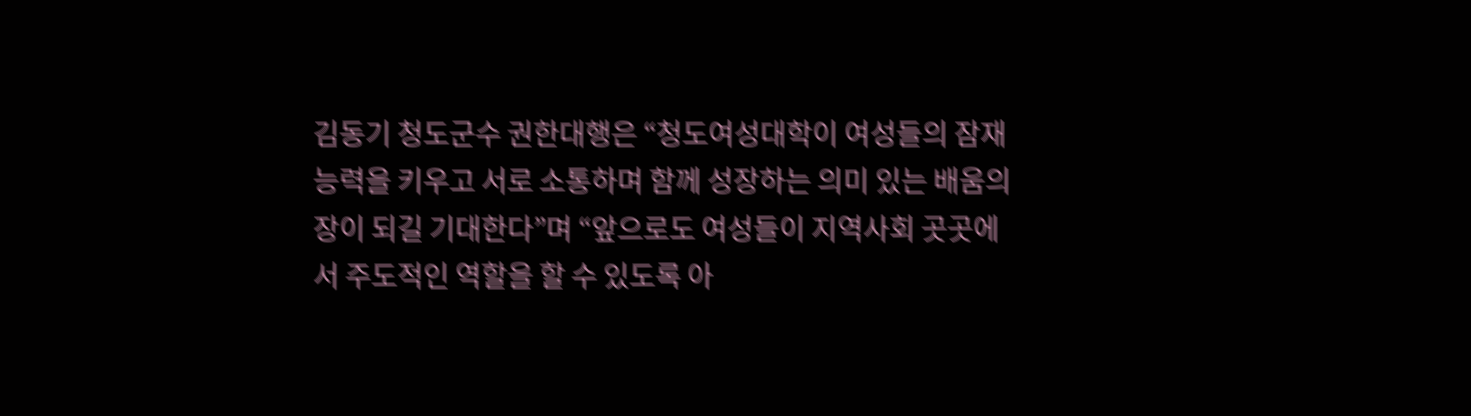김동기 청도군수 권한대행은 “청도여성대학이 여성들의 잠재능력을 키우고 서로 소통하며 함께 성장하는 의미 있는 배움의 장이 되길 기대한다”며 “앞으로도 여성들이 지역사회 곳곳에서 주도적인 역할을 할 수 있도록 아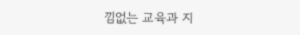낌없는 교육과 지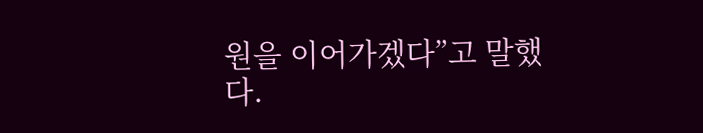원을 이어가겠다”고 말했다.